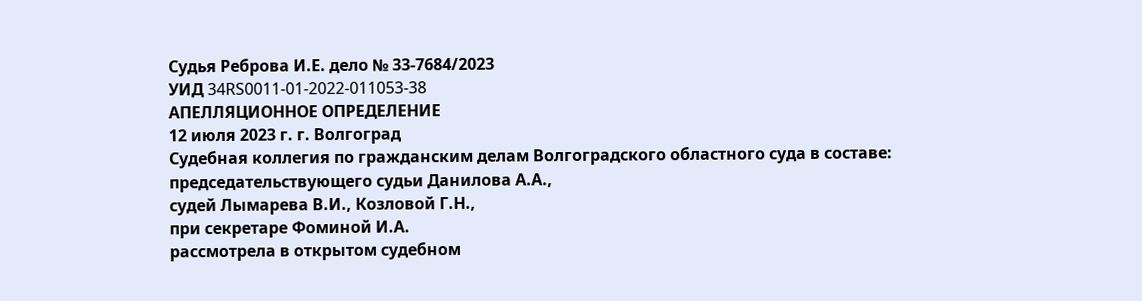Судья Реброва И.Е. дело № 33-7684/2023
УИД 34RS0011-01-2022-011053-38
АПЕЛЛЯЦИОННОЕ ОПРЕДЕЛЕНИЕ
12 июля 2023 г. г. Волгоград
Судебная коллегия по гражданским делам Волгоградского областного суда в составе:
председательствующего судьи Данилова А.А.,
судей Лымарева В.И., Козловой Г.Н.,
при секретаре Фоминой И.А.
рассмотрела в открытом судебном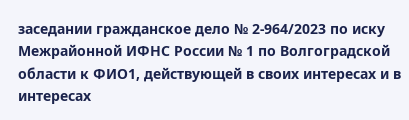заседании гражданское дело № 2-964/2023 по иску Межрайонной ИФНС России № 1 по Волгоградской области к ФИО1, действующей в своих интересах и в интересах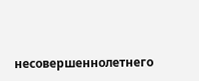несовершеннолетнего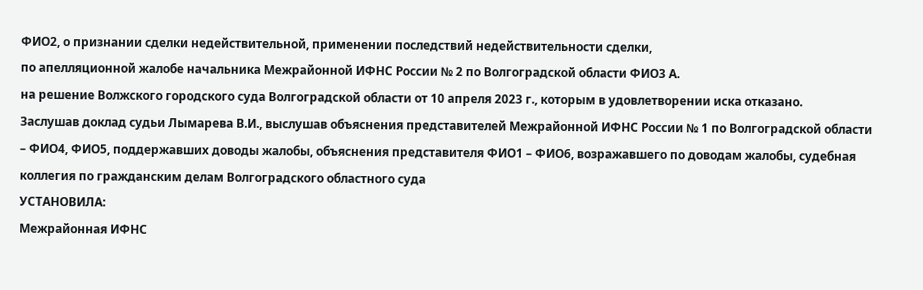ФИО2, о признании сделки недействительной, применении последствий недействительности сделки,
по апелляционной жалобе начальника Межрайонной ИФНС России № 2 по Волгоградской области ФИО3 А.
на решение Волжского городского суда Волгоградской области от 10 апреля 2023 г., которым в удовлетворении иска отказано.
Заслушав доклад судьи Лымарева В.И., выслушав объяснения представителей Межрайонной ИФНС России № 1 по Волгоградской области – ФИО4, ФИО5, поддержавших доводы жалобы, объяснения представителя ФИО1 – ФИО6, возражавшего по доводам жалобы, судебная коллегия по гражданским делам Волгоградского областного суда
УСТАНОВИЛА:
Межрайонная ИФНС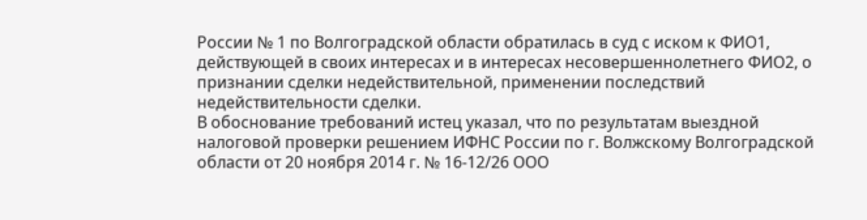России № 1 по Волгоградской области обратилась в суд с иском к ФИО1, действующей в своих интересах и в интересах несовершеннолетнего ФИО2, о признании сделки недействительной, применении последствий недействительности сделки.
В обоснование требований истец указал, что по результатам выездной налоговой проверки решением ИФНС России по г. Волжскому Волгоградской области от 20 ноября 2014 г. № 16-12/26 ООО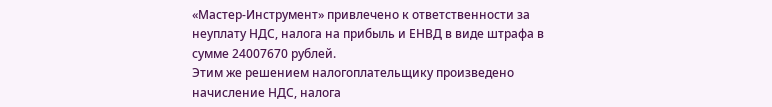«Мастер-Инструмент» привлечено к ответственности за неуплату НДС, налога на прибыль и ЕНВД в виде штрафа в сумме 24007670 рублей.
Этим же решением налогоплательщику произведено начисление НДС, налога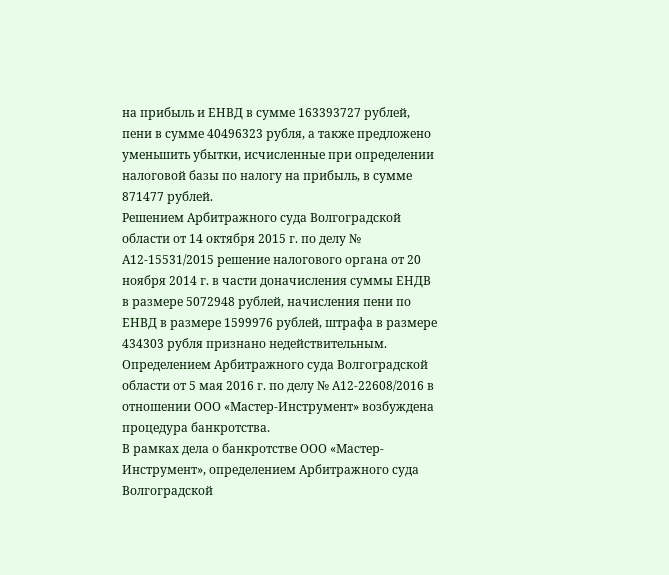на прибыль и ЕНВД в сумме 163393727 рублей, пени в сумме 40496323 рубля, а также предложено уменьшить убытки, исчисленные при определении налоговой базы по налогу на прибыль, в сумме 871477 рублей.
Решением Арбитражного суда Волгоградской области от 14 октября 2015 г. по делу № А12-15531/2015 решение налогового органа от 20 ноября 2014 г. в части доначисления суммы ЕНДВ в размере 5072948 рублей, начисления пени по ЕНВД в размере 1599976 рублей, штрафа в размере 434303 рубля признано недействительным.
Определением Арбитражного суда Волгоградской области от 5 мая 2016 г. по делу № А12-22608/2016 в отношении ООО «Мастер-Инструмент» возбуждена процедура банкротства.
В рамках дела о банкротстве ООО «Мастер-Инструмент», определением Арбитражного суда Волгоградской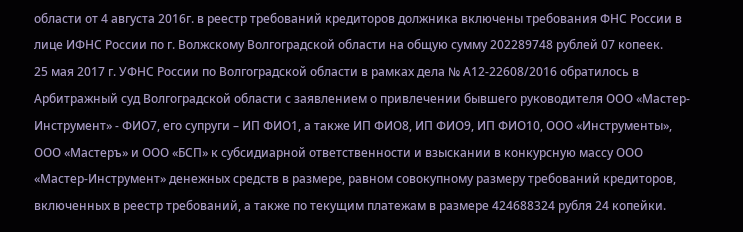области от 4 августа 2016г. в реестр требований кредиторов должника включены требования ФНС России в лице ИФНС России по г. Волжскому Волгоградской области на общую сумму 202289748 рублей 07 копеек.
25 мая 2017 г. УФНС России по Волгоградской области в рамках дела № А12-22608/2016 обратилось в Арбитражный суд Волгоградской области с заявлением о привлечении бывшего руководителя ООО «Мастер-Инструмент» - ФИО7, его супруги – ИП ФИО1, а также ИП ФИО8, ИП ФИО9, ИП ФИО10, ООО «Инструменты», ООО «Мастеръ» и ООО «БСП» к субсидиарной ответственности и взыскании в конкурсную массу ООО «Мастер-Инструмент» денежных средств в размере, равном совокупному размеру требований кредиторов, включенных в реестр требований, а также по текущим платежам в размере 424688324 рубля 24 копейки.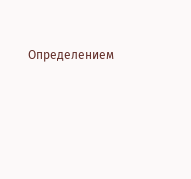Определением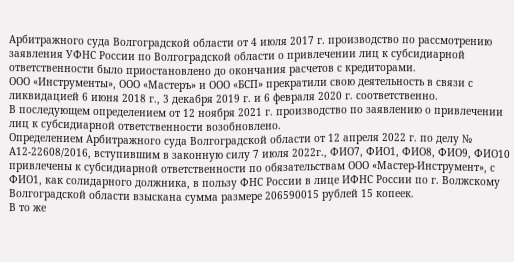Арбитражного суда Волгоградской области от 4 июля 2017 г. производство по рассмотрению заявления УФНС России по Волгоградской области о привлечении лиц к субсидиарной ответственности было приостановлено до окончания расчетов с кредиторами.
ООО «Инструменты», ООО «Мастеръ» и ООО «БСП» прекратили свою деятельность в связи с ликвидацией 6 июня 2018 г., 3 декабря 2019 г. и 6 февраля 2020 г. соответственно.
В последующем определением от 12 ноября 2021 г. производство по заявлению о привлечении лиц к субсидиарной ответственности возобновлено.
Определением Арбитражного суда Волгоградской области от 12 апреля 2022 г. по делу № А12-22608/2016, вступившим в законную силу 7 июля 2022г., ФИО7, ФИО1, ФИО8, ФИО9, ФИО10 привлечены к субсидиарной ответственности по обязательствам ООО «Мастер-Инструмент», с ФИО1, как солидарного должника, в пользу ФНС России в лице ИФНС России по г. Волжскому Волгоградской области взыскана сумма размере 206590015 рублей 15 копеек.
В то же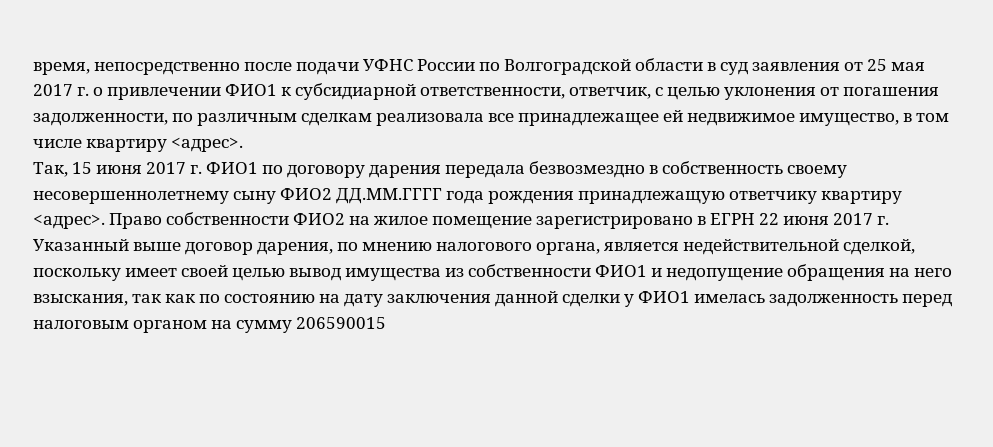время, непосредственно после подачи УФНС России по Волгоградской области в суд заявления от 25 мая 2017 г. о привлечении ФИО1 к субсидиарной ответственности, ответчик, с целью уклонения от погашения задолженности, по различным сделкам реализовала все принадлежащее ей недвижимое имущество, в том числе квартиру <адрес>.
Так, 15 июня 2017 г. ФИО1 по договору дарения передала безвозмездно в собственность своему несовершеннолетнему сыну ФИО2 ДД.ММ.ГГГГ года рождения принадлежащую ответчику квартиру <адрес>. Право собственности ФИО2 на жилое помещение зарегистрировано в ЕГРН 22 июня 2017 г.
Указанный выше договор дарения, по мнению налогового органа, является недействительной сделкой, поскольку имеет своей целью вывод имущества из собственности ФИО1 и недопущение обращения на него взыскания, так как по состоянию на дату заключения данной сделки у ФИО1 имелась задолженность перед налоговым органом на сумму 206590015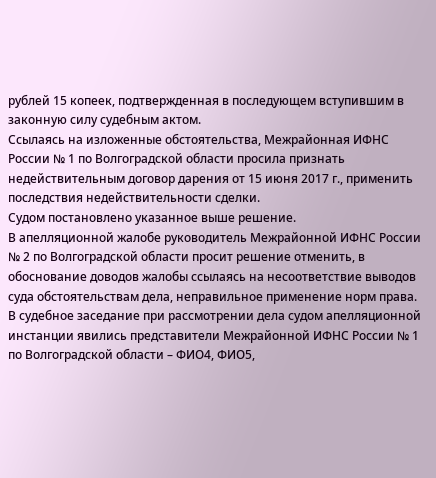рублей 15 копеек, подтвержденная в последующем вступившим в законную силу судебным актом.
Ссылаясь на изложенные обстоятельства, Межрайонная ИФНС России № 1 по Волгоградской области просила признать недействительным договор дарения от 15 июня 2017 г., применить последствия недействительности сделки.
Судом постановлено указанное выше решение.
В апелляционной жалобе руководитель Межрайонной ИФНС России № 2 по Волгоградской области просит решение отменить, в обоснование доводов жалобы ссылаясь на несоответствие выводов суда обстоятельствам дела, неправильное применение норм права.
В судебное заседание при рассмотрении дела судом апелляционной инстанции явились представители Межрайонной ИФНС России № 1 по Волгоградской области – ФИО4, ФИО5,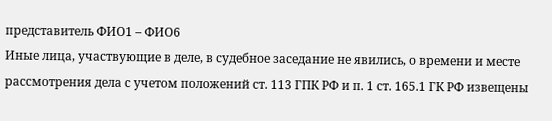представитель ФИО1 – ФИО6
Иные лица, участвующие в деле, в судебное заседание не явились, о времени и месте рассмотрения дела с учетом положений ст. 113 ГПК РФ и п. 1 ст. 165.1 ГК РФ извещены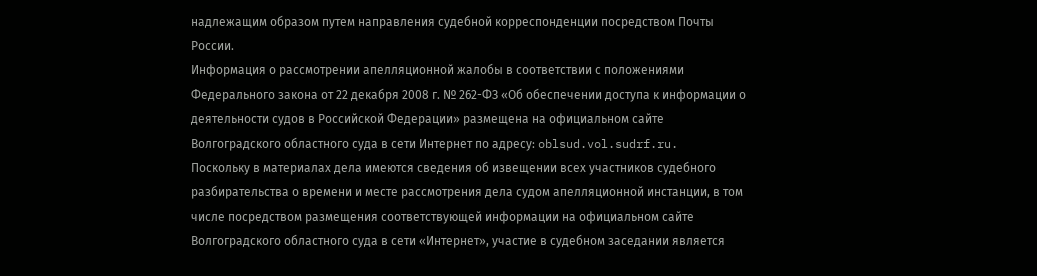надлежащим образом путем направления судебной корреспонденции посредством Почты России.
Информация о рассмотрении апелляционной жалобы в соответствии с положениями Федерального закона от 22 декабря 2008 г. № 262-ФЗ «Об обеспечении доступа к информации о деятельности судов в Российской Федерации» размещена на официальном сайте Волгоградского областного суда в сети Интернет по адресу: oblsud.vol.sudrf.ru.
Поскольку в материалах дела имеются сведения об извещении всех участников судебного разбирательства о времени и месте рассмотрения дела судом апелляционной инстанции, в том числе посредством размещения соответствующей информации на официальном сайте Волгоградского областного суда в сети «Интернет», участие в судебном заседании является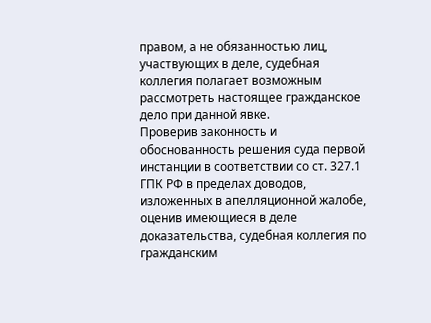правом, а не обязанностью лиц, участвующих в деле, судебная коллегия полагает возможным рассмотреть настоящее гражданское дело при данной явке.
Проверив законность и обоснованность решения суда первой инстанции в соответствии со ст. 327.1 ГПК РФ в пределах доводов, изложенных в апелляционной жалобе, оценив имеющиеся в деле доказательства, судебная коллегия по гражданским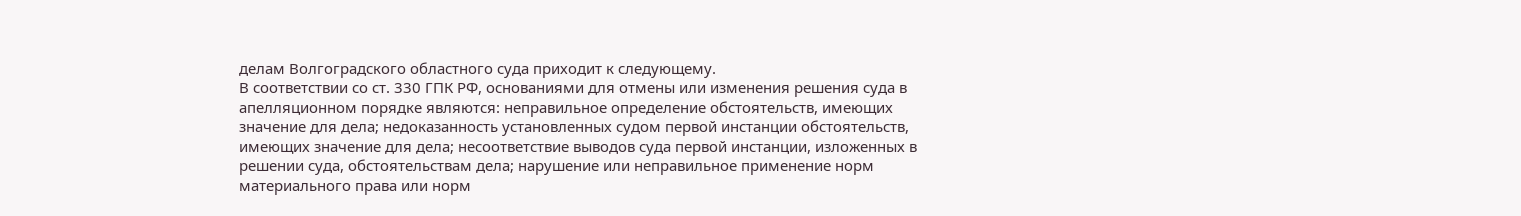делам Волгоградского областного суда приходит к следующему.
В соответствии со ст. 330 ГПК РФ, основаниями для отмены или изменения решения суда в апелляционном порядке являются: неправильное определение обстоятельств, имеющих значение для дела; недоказанность установленных судом первой инстанции обстоятельств, имеющих значение для дела; несоответствие выводов суда первой инстанции, изложенных в решении суда, обстоятельствам дела; нарушение или неправильное применение норм материального права или норм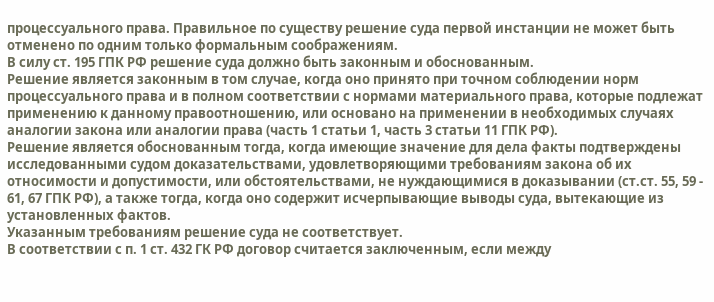процессуального права. Правильное по существу решение суда первой инстанции не может быть отменено по одним только формальным соображениям.
В силу ст. 195 ГПК РФ решение суда должно быть законным и обоснованным.
Решение является законным в том случае, когда оно принято при точном соблюдении норм процессуального права и в полном соответствии с нормами материального права, которые подлежат применению к данному правоотношению, или основано на применении в необходимых случаях аналогии закона или аналогии права (часть 1 статьи 1, часть 3 статьи 11 ГПК РФ).
Решение является обоснованным тогда, когда имеющие значение для дела факты подтверждены исследованными судом доказательствами, удовлетворяющими требованиям закона об их относимости и допустимости, или обстоятельствами, не нуждающимися в доказывании (ст.ст. 55, 59 - 61, 67 ГПК РФ), а также тогда, когда оно содержит исчерпывающие выводы суда, вытекающие из установленных фактов.
Указанным требованиям решение суда не соответствует.
В соответствии с п. 1 ст. 432 ГК РФ договор считается заключенным, если между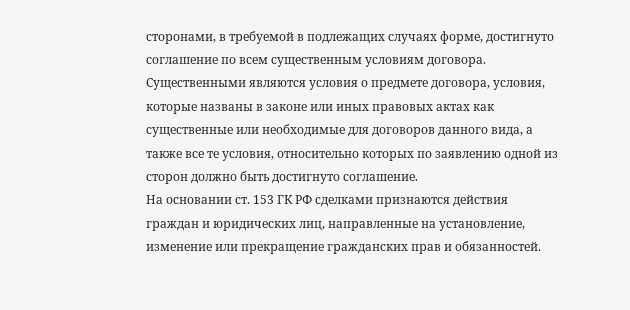сторонами, в требуемой в подлежащих случаях форме, достигнуто соглашение по всем существенным условиям договора. Существенными являются условия о предмете договора, условия, которые названы в законе или иных правовых актах как существенные или необходимые для договоров данного вида, а также все те условия, относительно которых по заявлению одной из сторон должно быть достигнуто соглашение.
На основании ст. 153 ГК РФ сделками признаются действия граждан и юридических лиц, направленные на установление, изменение или прекращение гражданских прав и обязанностей.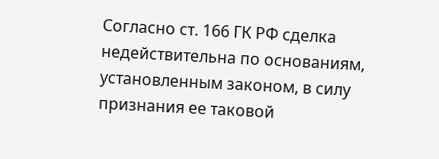Согласно ст. 166 ГК РФ сделка недействительна по основаниям, установленным законом, в силу признания ее таковой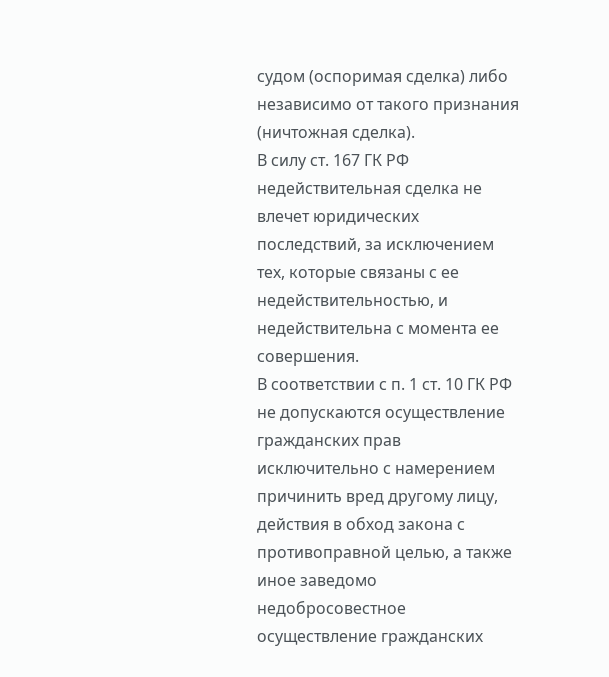судом (оспоримая сделка) либо независимо от такого признания (ничтожная сделка).
В силу ст. 167 ГК РФ недействительная сделка не влечет юридических последствий, за исключением тех, которые связаны с ее недействительностью, и недействительна с момента ее совершения.
В соответствии с п. 1 ст. 10 ГК РФ не допускаются осуществление гражданских прав исключительно с намерением причинить вред другому лицу, действия в обход закона с противоправной целью, а также иное заведомо недобросовестное осуществление гражданских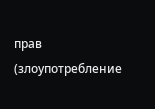прав (злоупотребление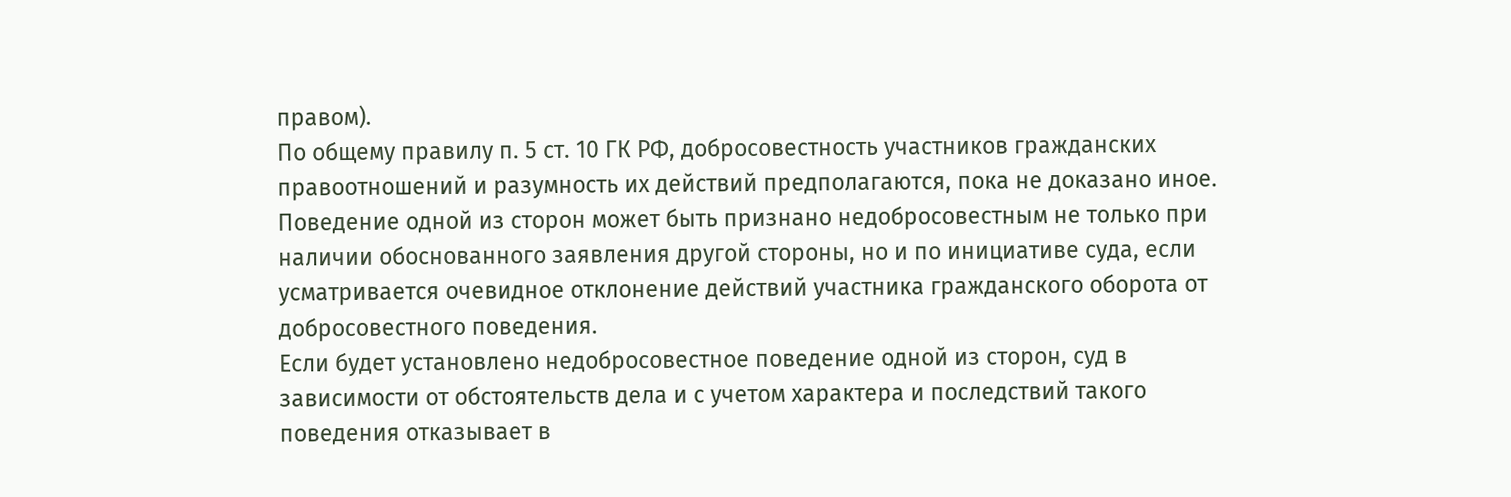правом).
По общему правилу п. 5 ст. 10 ГК РФ, добросовестность участников гражданских правоотношений и разумность их действий предполагаются, пока не доказано иное.
Поведение одной из сторон может быть признано недобросовестным не только при наличии обоснованного заявления другой стороны, но и по инициативе суда, если усматривается очевидное отклонение действий участника гражданского оборота от добросовестного поведения.
Если будет установлено недобросовестное поведение одной из сторон, суд в зависимости от обстоятельств дела и с учетом характера и последствий такого поведения отказывает в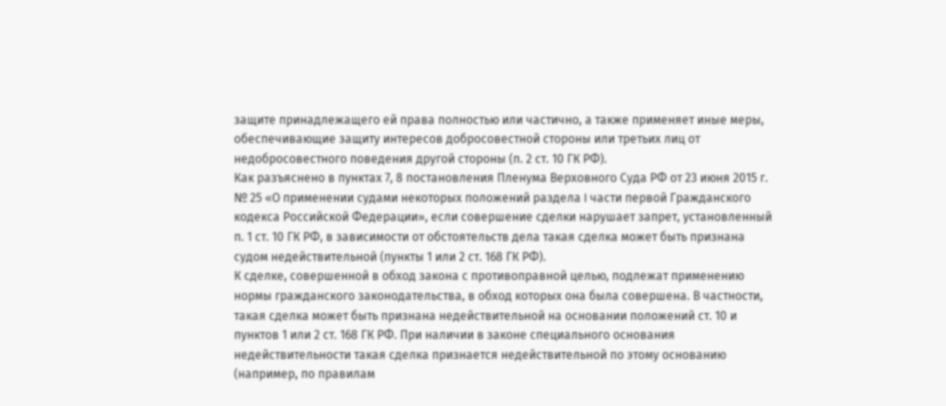защите принадлежащего ей права полностью или частично, а также применяет иные меры, обеспечивающие защиту интересов добросовестной стороны или третьих лиц от недобросовестного поведения другой стороны (п. 2 ст. 10 ГК РФ).
Как разъяснено в пунктах 7, 8 постановления Пленума Верховного Суда РФ от 23 июня 2015 г. № 25 «О применении судами некоторых положений раздела I части первой Гражданского кодекса Российской Федерации», если совершение сделки нарушает запрет, установленный п. 1 ст. 10 ГК РФ, в зависимости от обстоятельств дела такая сделка может быть признана судом недействительной (пункты 1 или 2 ст. 168 ГК РФ).
К сделке, совершенной в обход закона с противоправной целью, подлежат применению нормы гражданского законодательства, в обход которых она была совершена. В частности, такая сделка может быть признана недействительной на основании положений ст. 10 и пунктов 1 или 2 ст. 168 ГК РФ. При наличии в законе специального основания недействительности такая сделка признается недействительной по этому основанию (например, по правилам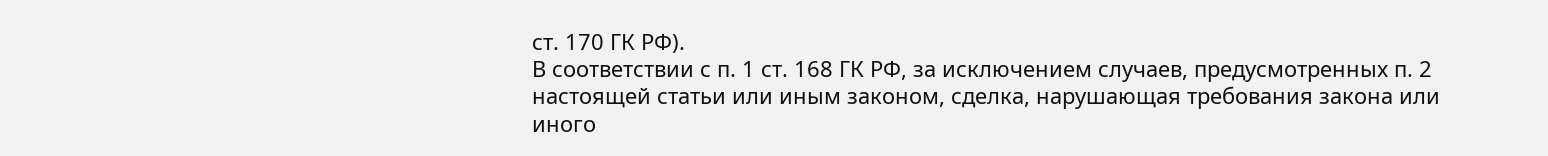ст. 170 ГК РФ).
В соответствии с п. 1 ст. 168 ГК РФ, за исключением случаев, предусмотренных п. 2 настоящей статьи или иным законом, сделка, нарушающая требования закона или иного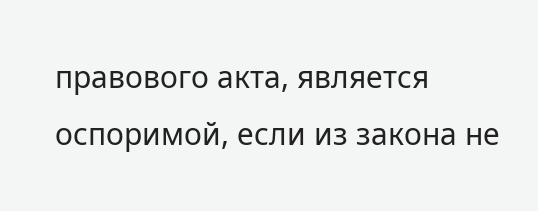правового акта, является оспоримой, если из закона не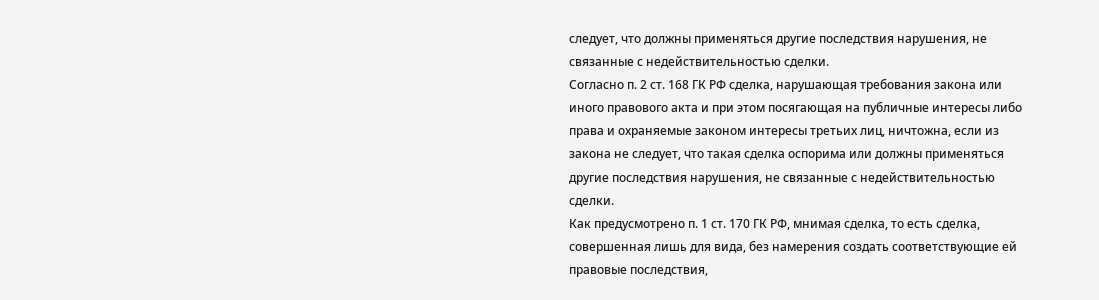следует, что должны применяться другие последствия нарушения, не связанные с недействительностью сделки.
Согласно п. 2 ст. 168 ГК РФ сделка, нарушающая требования закона или иного правового акта и при этом посягающая на публичные интересы либо права и охраняемые законом интересы третьих лиц, ничтожна, если из закона не следует, что такая сделка оспорима или должны применяться другие последствия нарушения, не связанные с недействительностью сделки.
Как предусмотрено п. 1 ст. 170 ГК РФ, мнимая сделка, то есть сделка, совершенная лишь для вида, без намерения создать соответствующие ей правовые последствия,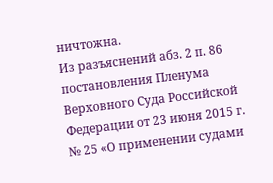ничтожна.
Из разъяснений абз. 2 п. 86 постановления Пленума Верховного Суда Российской Федерации от 23 июня 2015 г. № 25 «О применении судами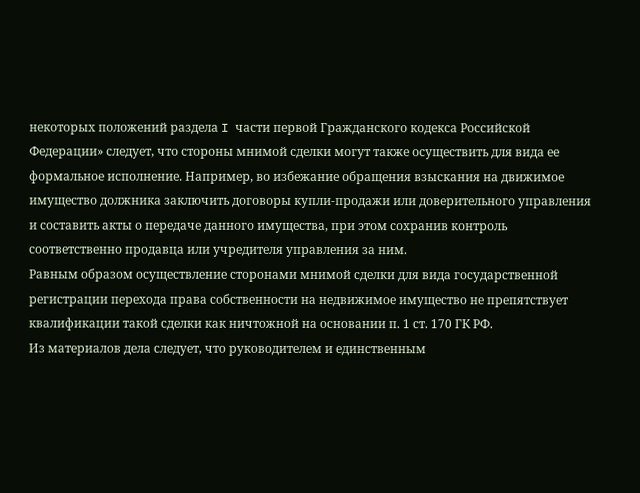некоторых положений раздела I части первой Гражданского кодекса Российской Федерации» следует, что стороны мнимой сделки могут также осуществить для вида ее формальное исполнение. Например, во избежание обращения взыскания на движимое имущество должника заключить договоры купли-продажи или доверительного управления и составить акты о передаче данного имущества, при этом сохранив контроль соответственно продавца или учредителя управления за ним.
Равным образом осуществление сторонами мнимой сделки для вида государственной регистрации перехода права собственности на недвижимое имущество не препятствует квалификации такой сделки как ничтожной на основании п. 1 ст. 170 ГК РФ.
Из материалов дела следует, что руководителем и единственным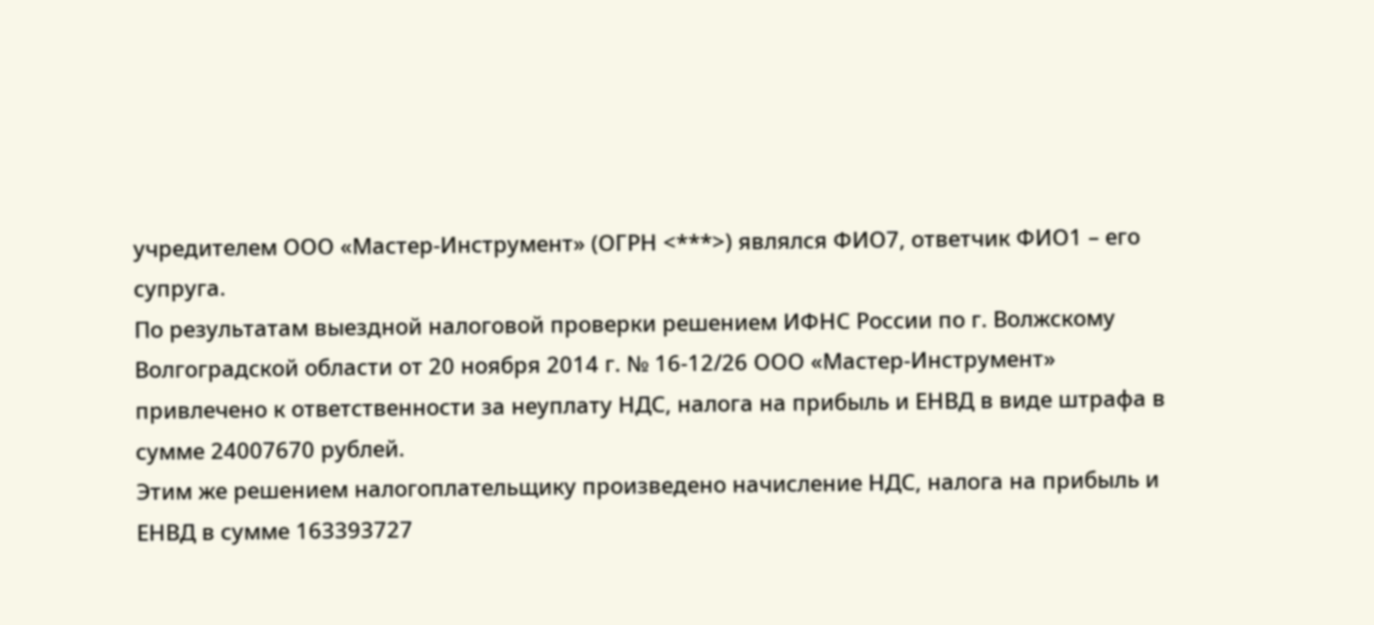учредителем ООО «Мастер-Инструмент» (ОГРН <***>) являлся ФИО7, ответчик ФИО1 – его супруга.
По результатам выездной налоговой проверки решением ИФНС России по г. Волжскому Волгоградской области от 20 ноября 2014 г. № 16-12/26 ООО «Мастер-Инструмент» привлечено к ответственности за неуплату НДС, налога на прибыль и ЕНВД в виде штрафа в сумме 24007670 рублей.
Этим же решением налогоплательщику произведено начисление НДС, налога на прибыль и ЕНВД в сумме 163393727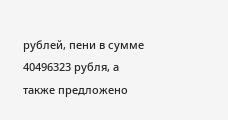рублей, пени в сумме 40496323 рубля, а также предложено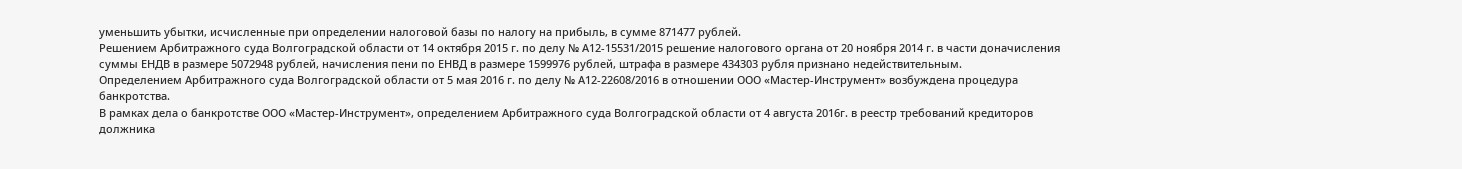уменьшить убытки, исчисленные при определении налоговой базы по налогу на прибыль, в сумме 871477 рублей.
Решением Арбитражного суда Волгоградской области от 14 октября 2015 г. по делу № А12-15531/2015 решение налогового органа от 20 ноября 2014 г. в части доначисления суммы ЕНДВ в размере 5072948 рублей, начисления пени по ЕНВД в размере 1599976 рублей, штрафа в размере 434303 рубля признано недействительным.
Определением Арбитражного суда Волгоградской области от 5 мая 2016 г. по делу № А12-22608/2016 в отношении ООО «Мастер-Инструмент» возбуждена процедура банкротства.
В рамках дела о банкротстве ООО «Мастер-Инструмент», определением Арбитражного суда Волгоградской области от 4 августа 2016г. в реестр требований кредиторов должника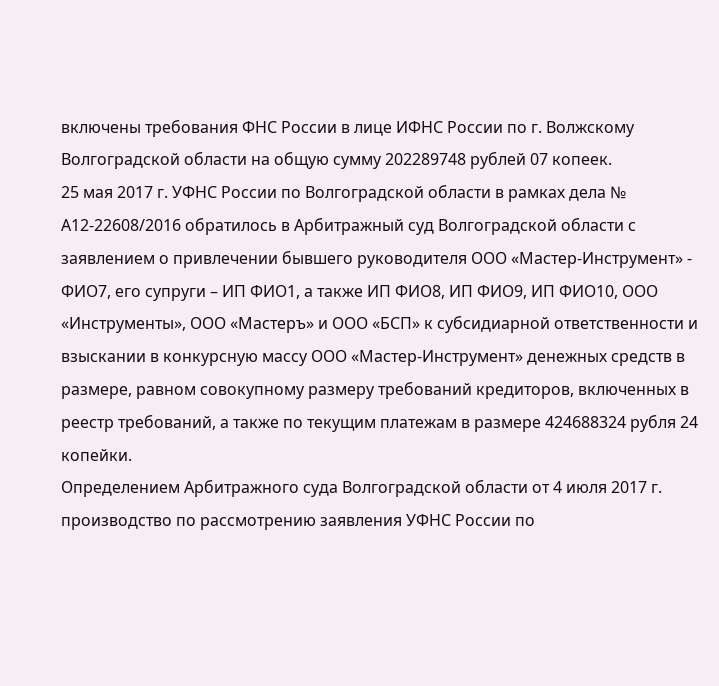включены требования ФНС России в лице ИФНС России по г. Волжскому Волгоградской области на общую сумму 202289748 рублей 07 копеек.
25 мая 2017 г. УФНС России по Волгоградской области в рамках дела № А12-22608/2016 обратилось в Арбитражный суд Волгоградской области с заявлением о привлечении бывшего руководителя ООО «Мастер-Инструмент» - ФИО7, его супруги – ИП ФИО1, а также ИП ФИО8, ИП ФИО9, ИП ФИО10, ООО «Инструменты», ООО «Мастеръ» и ООО «БСП» к субсидиарной ответственности и взыскании в конкурсную массу ООО «Мастер-Инструмент» денежных средств в размере, равном совокупному размеру требований кредиторов, включенных в реестр требований, а также по текущим платежам в размере 424688324 рубля 24 копейки.
Определением Арбитражного суда Волгоградской области от 4 июля 2017 г. производство по рассмотрению заявления УФНС России по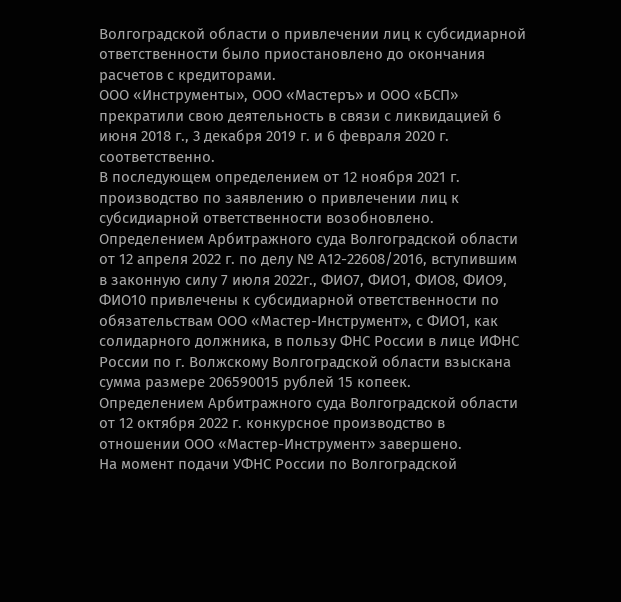Волгоградской области о привлечении лиц к субсидиарной ответственности было приостановлено до окончания расчетов с кредиторами.
ООО «Инструменты», ООО «Мастеръ» и ООО «БСП» прекратили свою деятельность в связи с ликвидацией 6 июня 2018 г., 3 декабря 2019 г. и 6 февраля 2020 г. соответственно.
В последующем определением от 12 ноября 2021 г. производство по заявлению о привлечении лиц к субсидиарной ответственности возобновлено.
Определением Арбитражного суда Волгоградской области от 12 апреля 2022 г. по делу № А12-22608/2016, вступившим в законную силу 7 июля 2022г., ФИО7, ФИО1, ФИО8, ФИО9, ФИО10 привлечены к субсидиарной ответственности по обязательствам ООО «Мастер-Инструмент», с ФИО1, как солидарного должника, в пользу ФНС России в лице ИФНС России по г. Волжскому Волгоградской области взыскана сумма размере 206590015 рублей 15 копеек.
Определением Арбитражного суда Волгоградской области от 12 октября 2022 г. конкурсное производство в отношении ООО «Мастер-Инструмент» завершено.
На момент подачи УФНС России по Волгоградской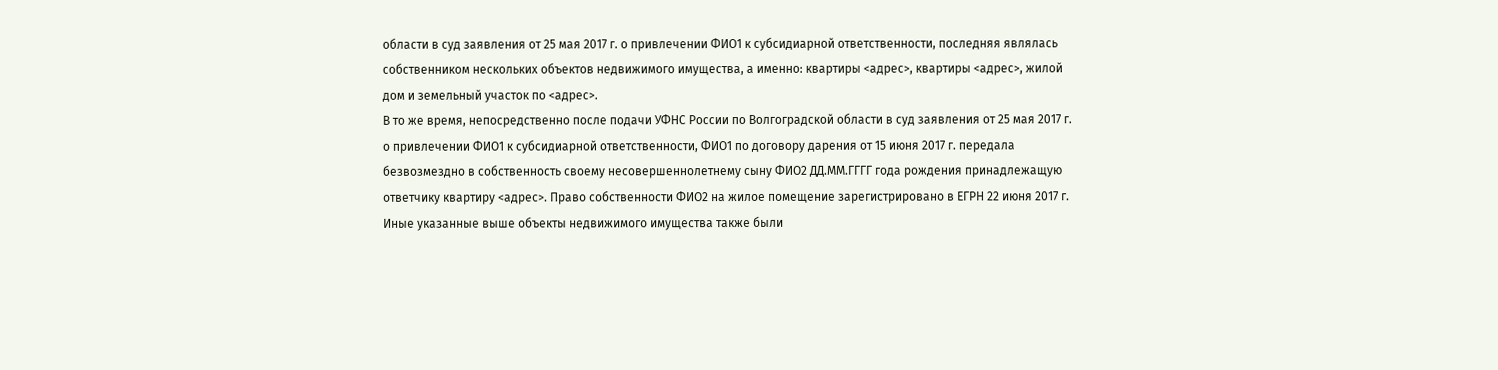области в суд заявления от 25 мая 2017 г. о привлечении ФИО1 к субсидиарной ответственности, последняя являлась собственником нескольких объектов недвижимого имущества, а именно: квартиры <адрес>, квартиры <адрес>, жилой дом и земельный участок по <адрес>.
В то же время, непосредственно после подачи УФНС России по Волгоградской области в суд заявления от 25 мая 2017 г. о привлечении ФИО1 к субсидиарной ответственности, ФИО1 по договору дарения от 15 июня 2017 г. передала безвозмездно в собственность своему несовершеннолетнему сыну ФИО2 ДД.ММ.ГГГГ года рождения принадлежащую ответчику квартиру <адрес>. Право собственности ФИО2 на жилое помещение зарегистрировано в ЕГРН 22 июня 2017 г.
Иные указанные выше объекты недвижимого имущества также были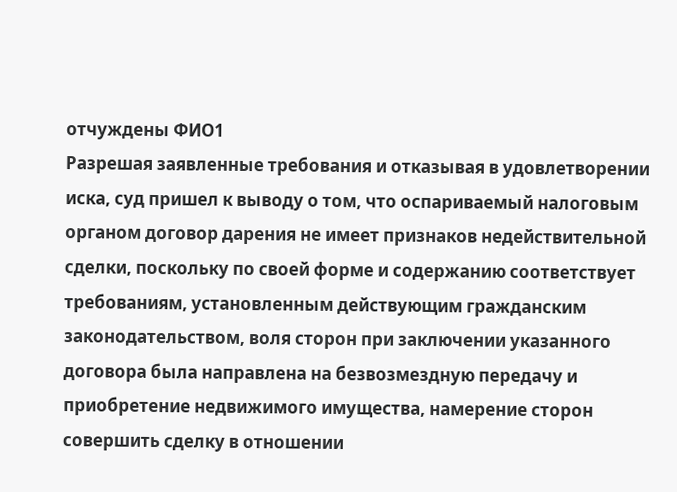отчуждены ФИО1
Разрешая заявленные требования и отказывая в удовлетворении иска, суд пришел к выводу о том, что оспариваемый налоговым органом договор дарения не имеет признаков недействительной сделки, поскольку по своей форме и содержанию соответствует требованиям, установленным действующим гражданским законодательством, воля сторон при заключении указанного договора была направлена на безвозмездную передачу и приобретение недвижимого имущества, намерение сторон совершить сделку в отношении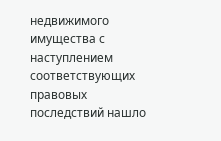недвижимого имущества с наступлением соответствующих правовых последствий нашло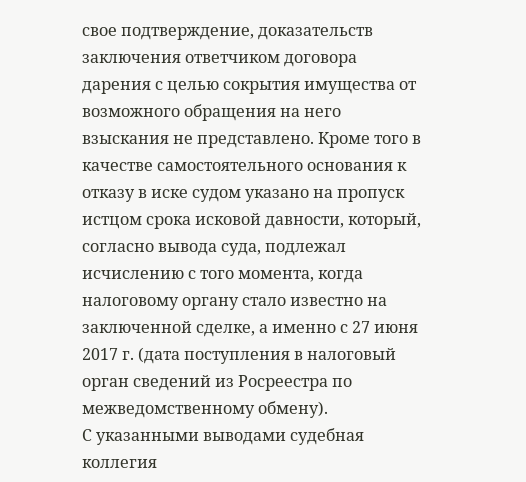свое подтверждение, доказательств заключения ответчиком договора дарения с целью сокрытия имущества от возможного обращения на него взыскания не представлено. Кроме того в качестве самостоятельного основания к отказу в иске судом указано на пропуск истцом срока исковой давности, который, согласно вывода суда, подлежал исчислению с того момента, когда налоговому органу стало известно на заключенной сделке, а именно с 27 июня 2017 г. (дата поступления в налоговый орган сведений из Росреестра по межведомственному обмену).
С указанными выводами судебная коллегия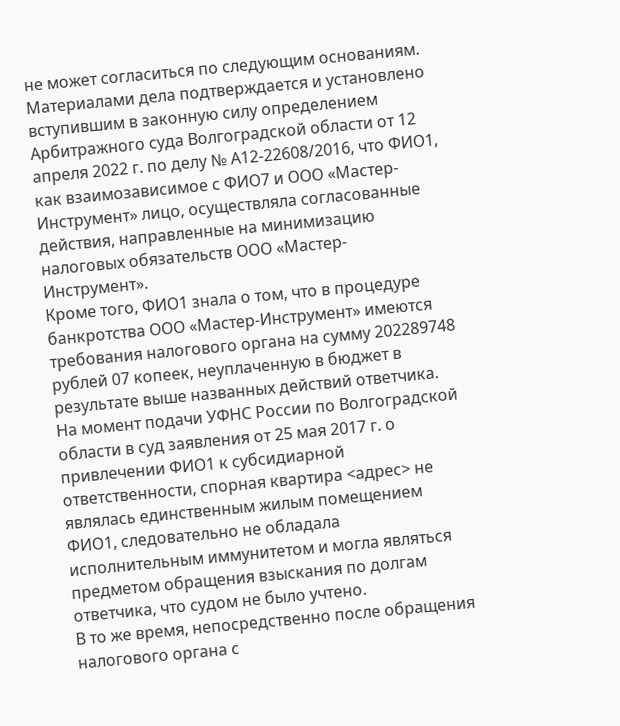не может согласиться по следующим основаниям.
Материалами дела подтверждается и установлено вступившим в законную силу определением Арбитражного суда Волгоградской области от 12 апреля 2022 г. по делу № А12-22608/2016, что ФИО1, как взаимозависимое с ФИО7 и ООО «Мастер-Инструмент» лицо, осуществляла согласованные действия, направленные на минимизацию налоговых обязательств ООО «Мастер-Инструмент».
Кроме того, ФИО1 знала о том, что в процедуре банкротства ООО «Мастер-Инструмент» имеются требования налогового органа на сумму 202289748 рублей 07 копеек, неуплаченную в бюджет в результате выше названных действий ответчика.
На момент подачи УФНС России по Волгоградской области в суд заявления от 25 мая 2017 г. о привлечении ФИО1 к субсидиарной ответственности, спорная квартира <адрес> не являлась единственным жилым помещением ФИО1, следовательно не обладала исполнительным иммунитетом и могла являться предметом обращения взыскания по долгам ответчика, что судом не было учтено.
В то же время, непосредственно после обращения налогового органа с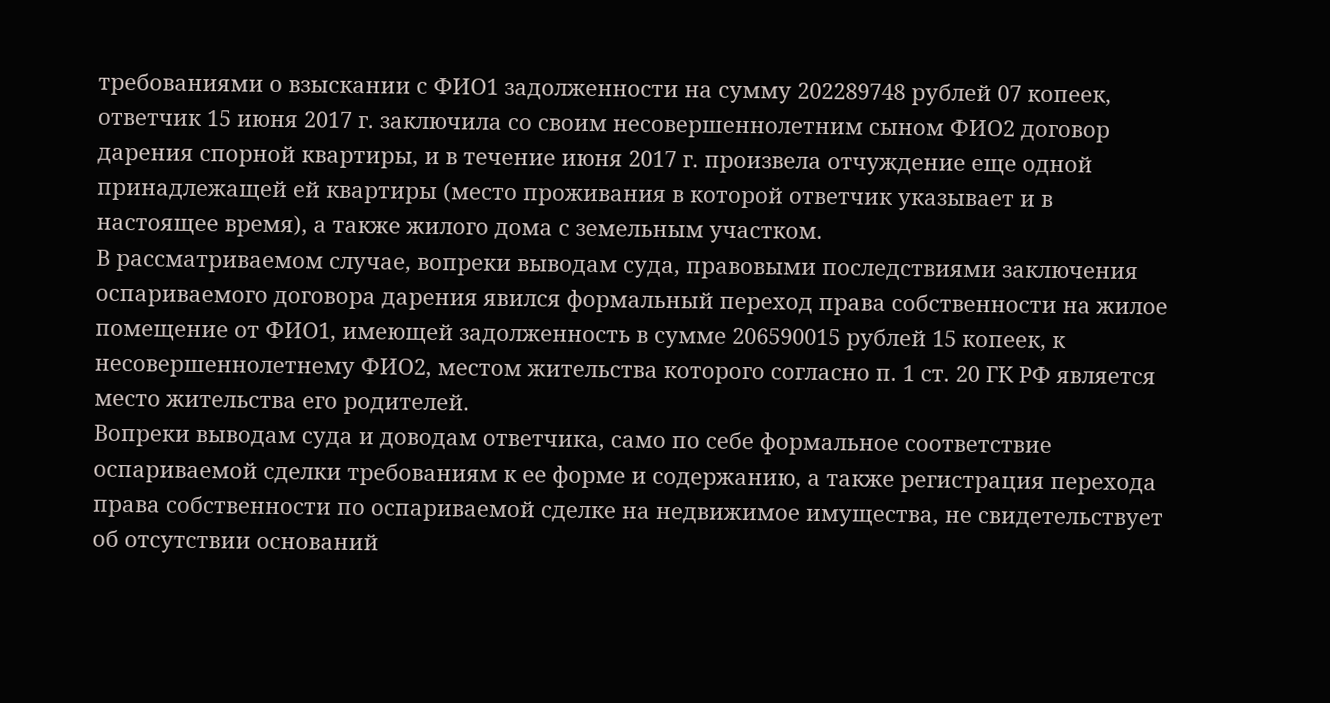требованиями о взыскании с ФИО1 задолженности на сумму 202289748 рублей 07 копеек, ответчик 15 июня 2017 г. заключила со своим несовершеннолетним сыном ФИО2 договор дарения спорной квартиры, и в течение июня 2017 г. произвела отчуждение еще одной принадлежащей ей квартиры (место проживания в которой ответчик указывает и в настоящее время), а также жилого дома с земельным участком.
В рассматриваемом случае, вопреки выводам суда, правовыми последствиями заключения оспариваемого договора дарения явился формальный переход права собственности на жилое помещение от ФИО1, имеющей задолженность в сумме 206590015 рублей 15 копеек, к несовершеннолетнему ФИО2, местом жительства которого согласно п. 1 ст. 20 ГК РФ является место жительства его родителей.
Вопреки выводам суда и доводам ответчика, само по себе формальное соответствие оспариваемой сделки требованиям к ее форме и содержанию, а также регистрация перехода права собственности по оспариваемой сделке на недвижимое имущества, не свидетельствует об отсутствии оснований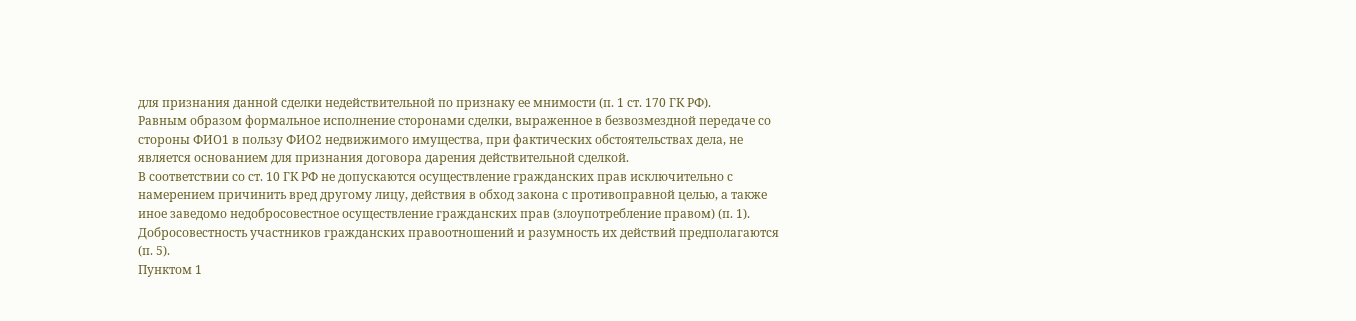для признания данной сделки недействительной по признаку ее мнимости (п. 1 ст. 170 ГК РФ).
Равным образом формальное исполнение сторонами сделки, выраженное в безвозмездной передаче со стороны ФИО1 в пользу ФИО2 недвижимого имущества, при фактических обстоятельствах дела, не является основанием для признания договора дарения действительной сделкой.
В соответствии со ст. 10 ГК РФ не допускаются осуществление гражданских прав исключительно с намерением причинить вред другому лицу, действия в обход закона с противоправной целью, а также иное заведомо недобросовестное осуществление гражданских прав (злоупотребление правом) (п. 1). Добросовестность участников гражданских правоотношений и разумность их действий предполагаются (п. 5).
Пунктом 1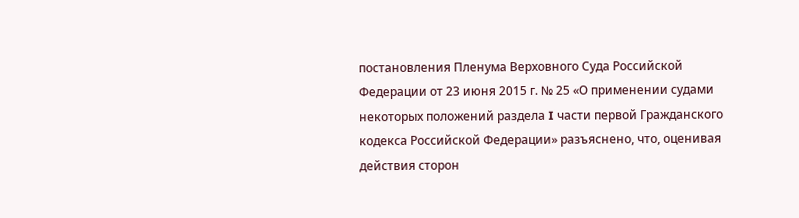постановления Пленума Верховного Суда Российской Федерации от 23 июня 2015 г. № 25 «О применении судами некоторых положений раздела I части первой Гражданского кодекса Российской Федерации» разъяснено, что, оценивая действия сторон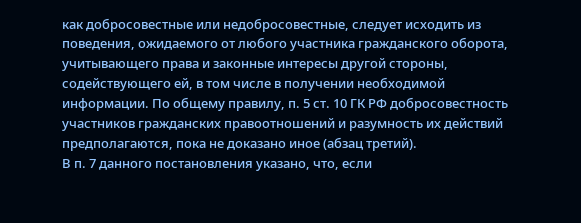как добросовестные или недобросовестные, следует исходить из поведения, ожидаемого от любого участника гражданского оборота, учитывающего права и законные интересы другой стороны, содействующего ей, в том числе в получении необходимой информации. По общему правилу, п. 5 ст. 10 ГК РФ добросовестность участников гражданских правоотношений и разумность их действий предполагаются, пока не доказано иное (абзац третий).
В п. 7 данного постановления указано, что, если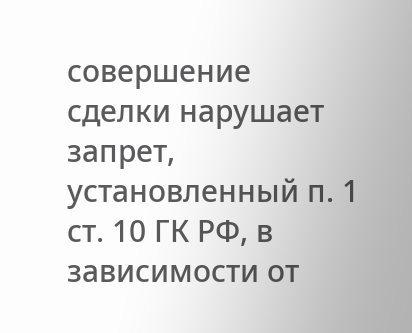совершение сделки нарушает запрет, установленный п. 1 ст. 10 ГК РФ, в зависимости от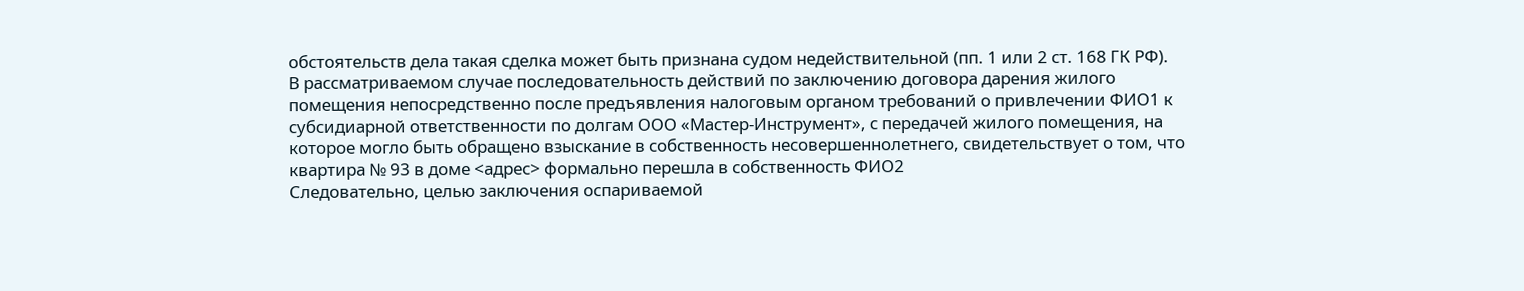обстоятельств дела такая сделка может быть признана судом недействительной (пп. 1 или 2 ст. 168 ГК РФ).
В рассматриваемом случае последовательность действий по заключению договора дарения жилого помещения непосредственно после предъявления налоговым органом требований о привлечении ФИО1 к субсидиарной ответственности по долгам ООО «Мастер-Инструмент», с передачей жилого помещения, на которое могло быть обращено взыскание в собственность несовершеннолетнего, свидетельствует о том, что квартира № 93 в доме <адрес> формально перешла в собственность ФИО2
Следовательно, целью заключения оспариваемой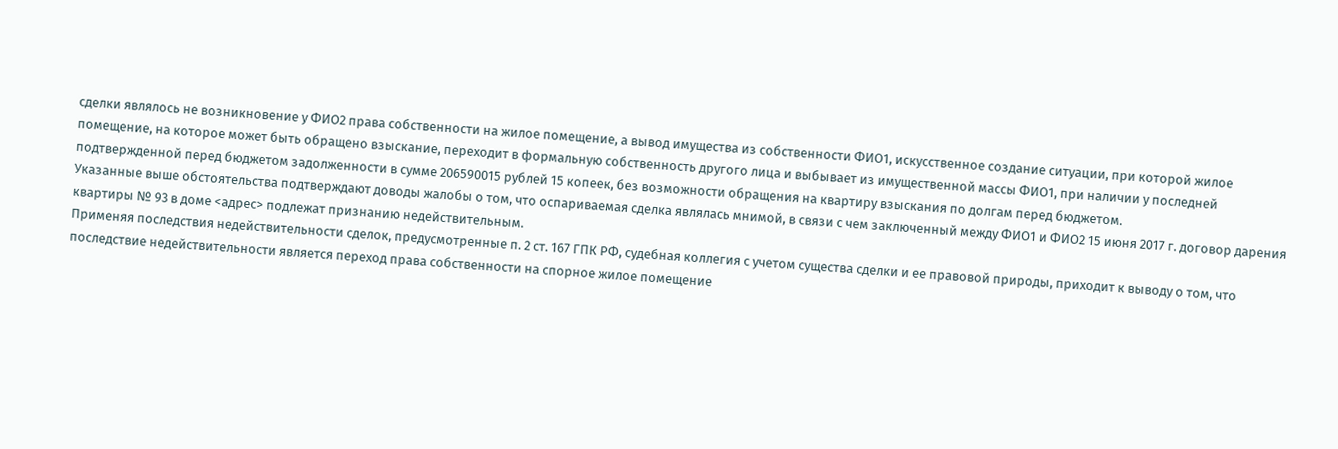сделки являлось не возникновение у ФИО2 права собственности на жилое помещение, а вывод имущества из собственности ФИО1, искусственное создание ситуации, при которой жилое помещение, на которое может быть обращено взыскание, переходит в формальную собственность другого лица и выбывает из имущественной массы ФИО1, при наличии у последней подтвержденной перед бюджетом задолженности в сумме 206590015 рублей 15 копеек, без возможности обращения на квартиру взыскания по долгам перед бюджетом.
Указанные выше обстоятельства подтверждают доводы жалобы о том, что оспариваемая сделка являлась мнимой, в связи с чем заключенный между ФИО1 и ФИО2 15 июня 2017 г. договор дарения квартиры № 93 в доме <адрес> подлежат признанию недействительным.
Применяя последствия недействительности сделок, предусмотренные п. 2 ст. 167 ГПК РФ, судебная коллегия с учетом существа сделки и ее правовой природы, приходит к выводу о том, что последствие недействительности является переход права собственности на спорное жилое помещение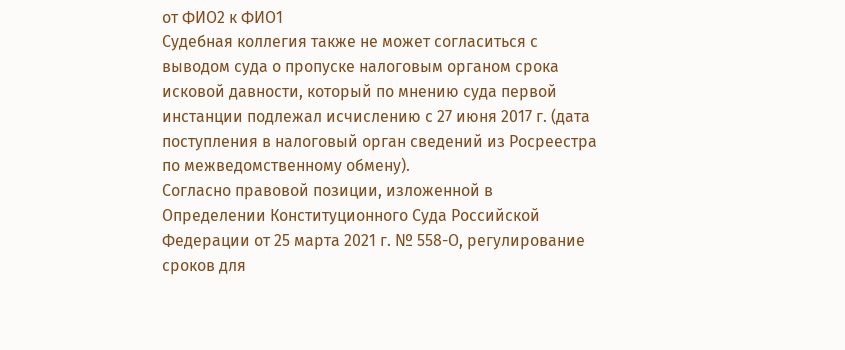от ФИО2 к ФИО1
Судебная коллегия также не может согласиться с выводом суда о пропуске налоговым органом срока исковой давности, который по мнению суда первой инстанции подлежал исчислению с 27 июня 2017 г. (дата поступления в налоговый орган сведений из Росреестра по межведомственному обмену).
Согласно правовой позиции, изложенной в Определении Конституционного Суда Российской Федерации от 25 марта 2021 г. № 558-О, регулирование сроков для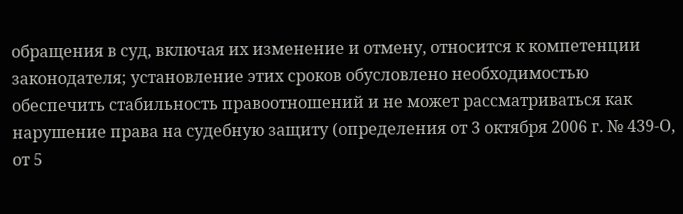обращения в суд, включая их изменение и отмену, относится к компетенции законодателя; установление этих сроков обусловлено необходимостью обеспечить стабильность правоотношений и не может рассматриваться как нарушение права на судебную защиту (определения от 3 октября 2006 г. № 439-О, от 5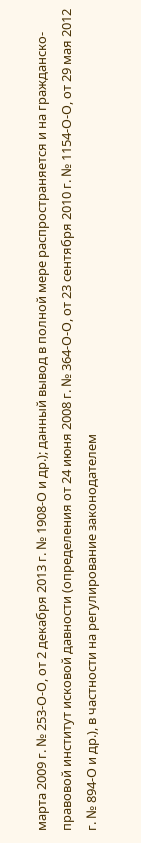марта 2009 г. № 253-О-О, от 2 декабря 2013 г. № 1908-О и др.); данный вывод в полной мере распространяется и на гражданско-правовой институт исковой давности (определения от 24 июня 2008 г. № 364-О-О, от 23 сентября 2010 г. № 1154-О-О, от 29 мая 2012 г. № 894-О и др.), в частности на регулирование законодателем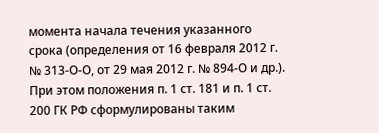момента начала течения указанного срока (определения от 16 февраля 2012 г. № 313-О-О, от 29 мая 2012 г. № 894-О и др.).
При этом положения п. 1 ст. 181 и п. 1 ст. 200 ГК РФ сформулированы таким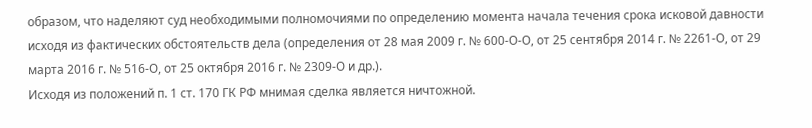образом, что наделяют суд необходимыми полномочиями по определению момента начала течения срока исковой давности исходя из фактических обстоятельств дела (определения от 28 мая 2009 г. № 600-О-О, от 25 сентября 2014 г. № 2261-О, от 29 марта 2016 г. № 516-О, от 25 октября 2016 г. № 2309-О и др.).
Исходя из положений п. 1 ст. 170 ГК РФ мнимая сделка является ничтожной.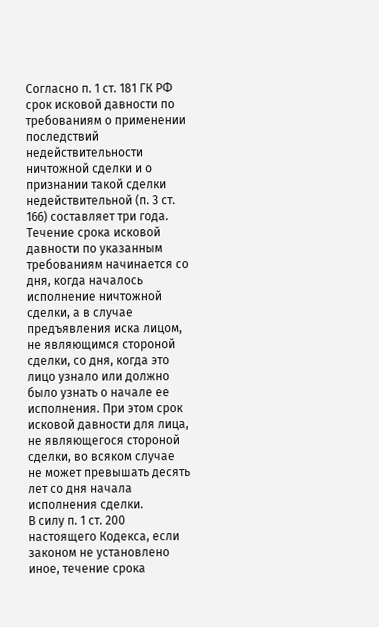Согласно п. 1 ст. 181 ГК РФ срок исковой давности по требованиям о применении последствий недействительности ничтожной сделки и о признании такой сделки недействительной (п. 3 ст. 166) составляет три года. Течение срока исковой давности по указанным требованиям начинается со дня, когда началось исполнение ничтожной сделки, а в случае предъявления иска лицом, не являющимся стороной сделки, со дня, когда это лицо узнало или должно было узнать о начале ее исполнения. При этом срок исковой давности для лица, не являющегося стороной сделки, во всяком случае не может превышать десять лет со дня начала исполнения сделки.
В силу п. 1 ст. 200 настоящего Кодекса, если законом не установлено иное, течение срока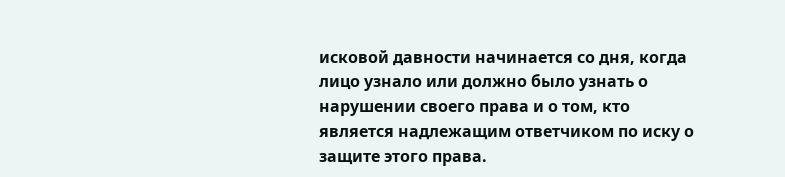исковой давности начинается со дня, когда лицо узнало или должно было узнать о нарушении своего права и о том, кто является надлежащим ответчиком по иску о защите этого права.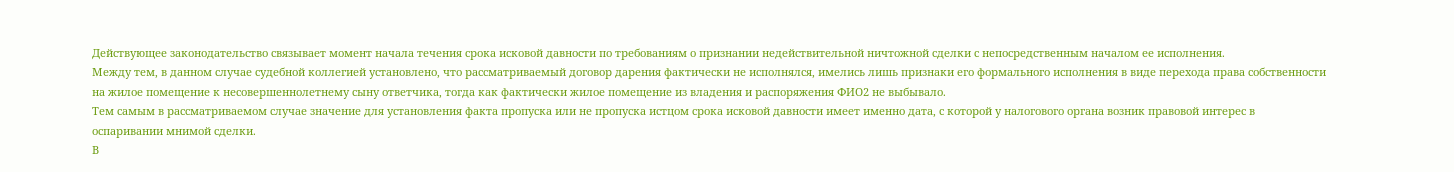Действующее законодательство связывает момент начала течения срока исковой давности по требованиям о признании недействительной ничтожной сделки с непосредственным началом ее исполнения.
Между тем, в данном случае судебной коллегией установлено, что рассматриваемый договор дарения фактически не исполнялся, имелись лишь признаки его формального исполнения в виде перехода права собственности на жилое помещение к несовершеннолетнему сыну ответчика, тогда как фактически жилое помещение из владения и распоряжения ФИО2 не выбывало.
Тем самым в рассматриваемом случае значение для установления факта пропуска или не пропуска истцом срока исковой давности имеет именно дата, с которой у налогового органа возник правовой интерес в оспаривании мнимой сделки.
В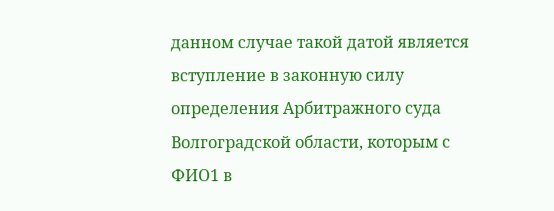данном случае такой датой является вступление в законную силу определения Арбитражного суда Волгоградской области, которым с ФИО1 в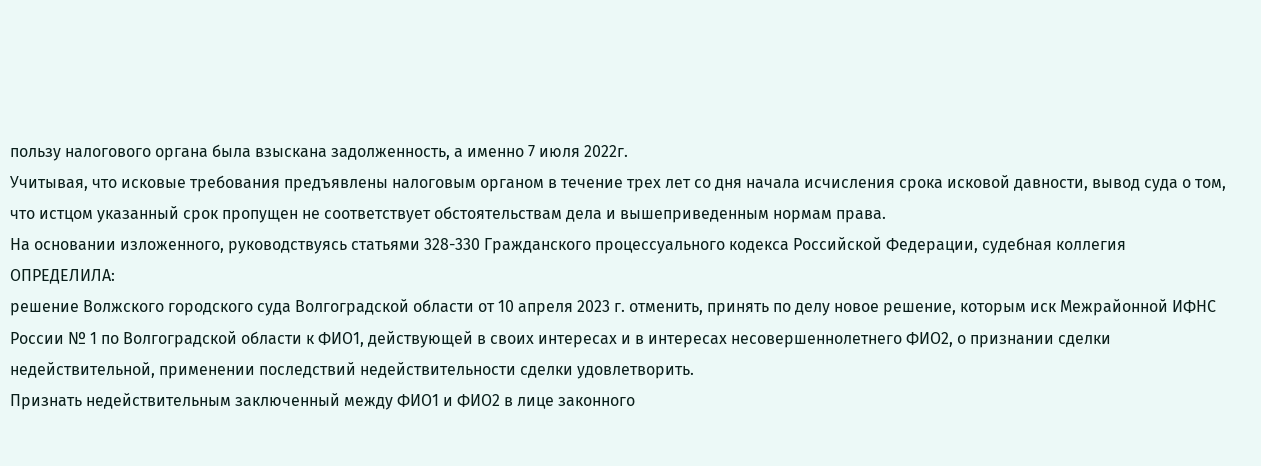пользу налогового органа была взыскана задолженность, а именно 7 июля 2022г.
Учитывая, что исковые требования предъявлены налоговым органом в течение трех лет со дня начала исчисления срока исковой давности, вывод суда о том, что истцом указанный срок пропущен не соответствует обстоятельствам дела и вышеприведенным нормам права.
На основании изложенного, руководствуясь статьями 328-330 Гражданского процессуального кодекса Российской Федерации, судебная коллегия
ОПРЕДЕЛИЛА:
решение Волжского городского суда Волгоградской области от 10 апреля 2023 г. отменить, принять по делу новое решение, которым иск Межрайонной ИФНС России № 1 по Волгоградской области к ФИО1, действующей в своих интересах и в интересах несовершеннолетнего ФИО2, о признании сделки недействительной, применении последствий недействительности сделки удовлетворить.
Признать недействительным заключенный между ФИО1 и ФИО2 в лице законного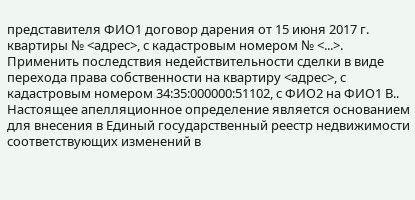представителя ФИО1 договор дарения от 15 июня 2017 г. квартиры № <адрес>, с кадастровым номером № <...>.
Применить последствия недействительности сделки в виде перехода права собственности на квартиру <адрес>, с кадастровым номером 34:35:000000:51102, с ФИО2 на ФИО1 В..
Настоящее апелляционное определение является основанием для внесения в Единый государственный реестр недвижимости соответствующих изменений в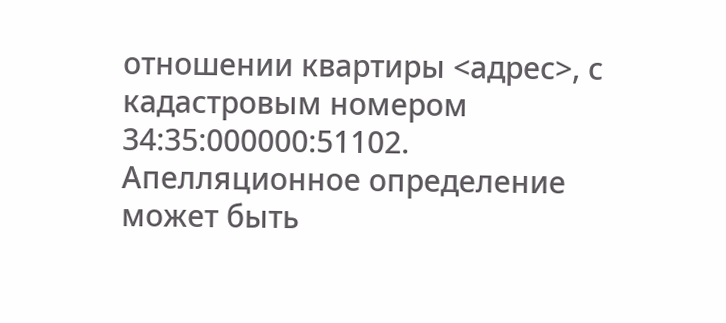отношении квартиры <адрес>, с кадастровым номером 34:35:000000:51102.
Апелляционное определение может быть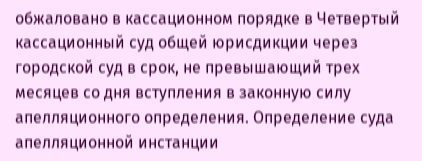обжаловано в кассационном порядке в Четвертый кассационный суд общей юрисдикции через городской суд в срок, не превышающий трех месяцев со дня вступления в законную силу апелляционного определения. Определение суда апелляционной инстанции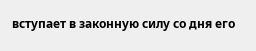вступает в законную силу со дня его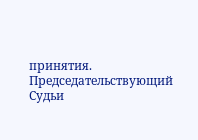принятия.
Председательствующий
Судьи